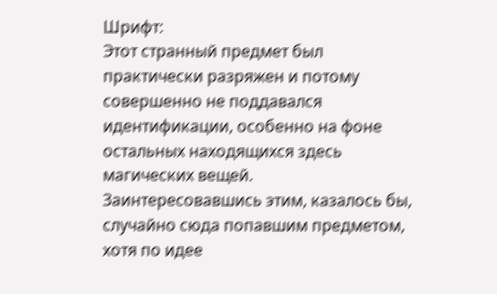Шрифт:
Этот странный предмет был практически разряжен и потому совершенно не поддавался идентификации, особенно на фоне остальных находящихся здесь магических вещей.
Заинтересовавшись этим, казалось бы, случайно сюда попавшим предметом, хотя по идее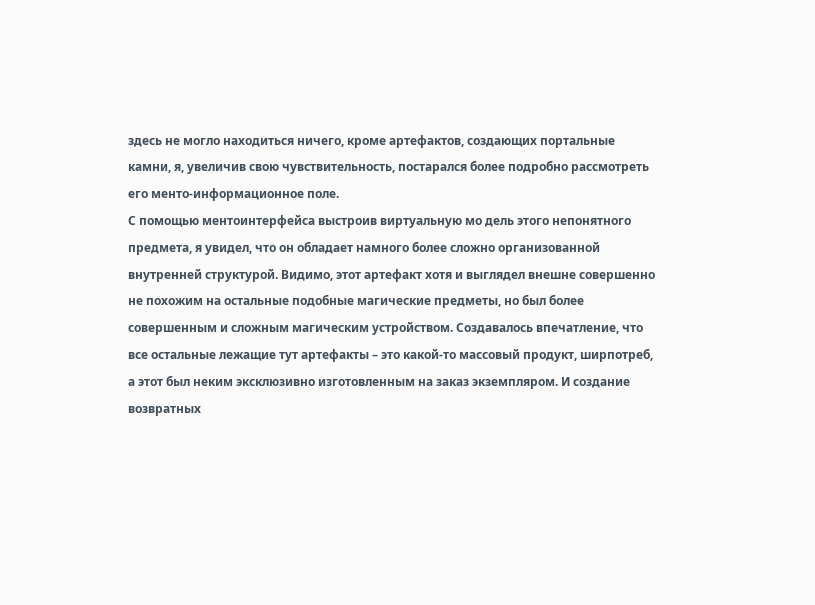здесь не могло находиться ничего, кроме артефактов, создающих портальные камни, я, увеличив свою чувствительность, постарался более подробно рассмотреть его менто-информационное поле.
С помощью ментоинтерфейса выстроив виртуальную мо дель этого непонятного предмета, я увидел, что он обладает намного более сложно организованной внутренней структурой. Видимо, этот артефакт хотя и выглядел внешне совершенно не похожим на остальные подобные магические предметы, но был более совершенным и сложным магическим устройством. Создавалось впечатление, что все остальные лежащие тут артефакты – это какой-то массовый продукт, ширпотреб, а этот был неким эксклюзивно изготовленным на заказ экземпляром. И создание возвратных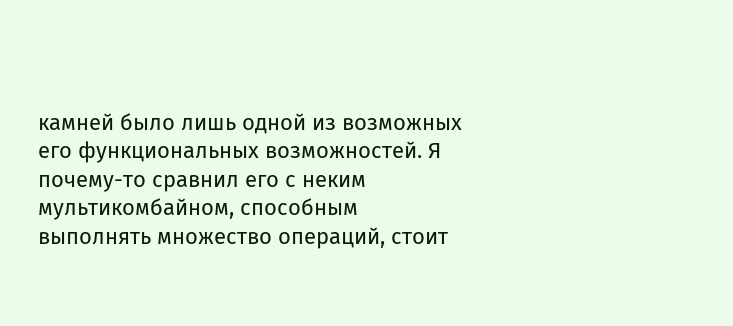камней было лишь одной из возможных его функциональных возможностей. Я почему-то сравнил его с неким мультикомбайном, способным выполнять множество операций, стоит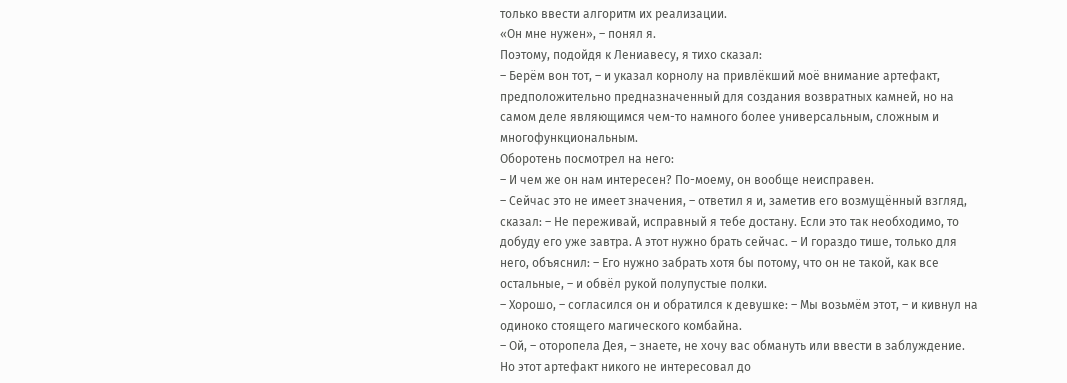только ввести алгоритм их реализации.
«Он мне нужен», – понял я.
Поэтому, подойдя к Лениавесу, я тихо сказал:
– Берём вон тот, – и указал корнолу на привлёкший моё внимание артефакт, предположительно предназначенный для создания возвратных камней, но на самом деле являющимся чем-то намного более универсальным, сложным и многофункциональным.
Оборотень посмотрел на него:
– И чем же он нам интересен? По-моему, он вообще неисправен.
– Сейчас это не имеет значения, – ответил я и, заметив его возмущённый взгляд, сказал: – Не переживай, исправный я тебе достану. Если это так необходимо, то добуду его уже завтра. А этот нужно брать сейчас. – И гораздо тише, только для него, объяснил: – Его нужно забрать хотя бы потому, что он не такой, как все остальные, – и обвёл рукой полупустые полки.
– Хорошо, – согласился он и обратился к девушке: – Мы возьмём этот, – и кивнул на одиноко стоящего магического комбайна.
– Ой, – оторопела Дея, – знаете, не хочу вас обмануть или ввести в заблуждение. Но этот артефакт никого не интересовал до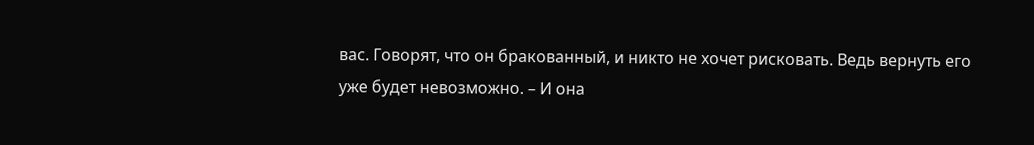вас. Говорят, что он бракованный, и никто не хочет рисковать. Ведь вернуть его уже будет невозможно. – И она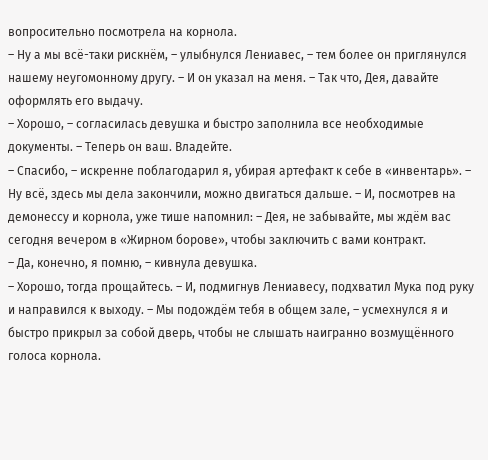вопросительно посмотрела на корнола.
– Ну а мы всё-таки рискнём, – улыбнулся Лениавес, – тем более он приглянулся нашему неугомонному другу. – И он указал на меня. – Так что, Дея, давайте оформлять его выдачу.
– Хорошо, – согласилась девушка и быстро заполнила все необходимые документы. – Теперь он ваш. Владейте.
– Спасибо, – искренне поблагодарил я, убирая артефакт к себе в «инвентарь». – Ну всё, здесь мы дела закончили, можно двигаться дальше. – И, посмотрев на демонессу и корнола, уже тише напомнил: – Дея, не забывайте, мы ждём вас сегодня вечером в «Жирном борове», чтобы заключить с вами контракт.
– Да, конечно, я помню, – кивнула девушка.
– Хорошо, тогда прощайтесь. – И, подмигнув Лениавесу, подхватил Мука под руку и направился к выходу. – Мы подождём тебя в общем зале, – усмехнулся я и быстро прикрыл за собой дверь, чтобы не слышать наигранно возмущённого голоса корнола.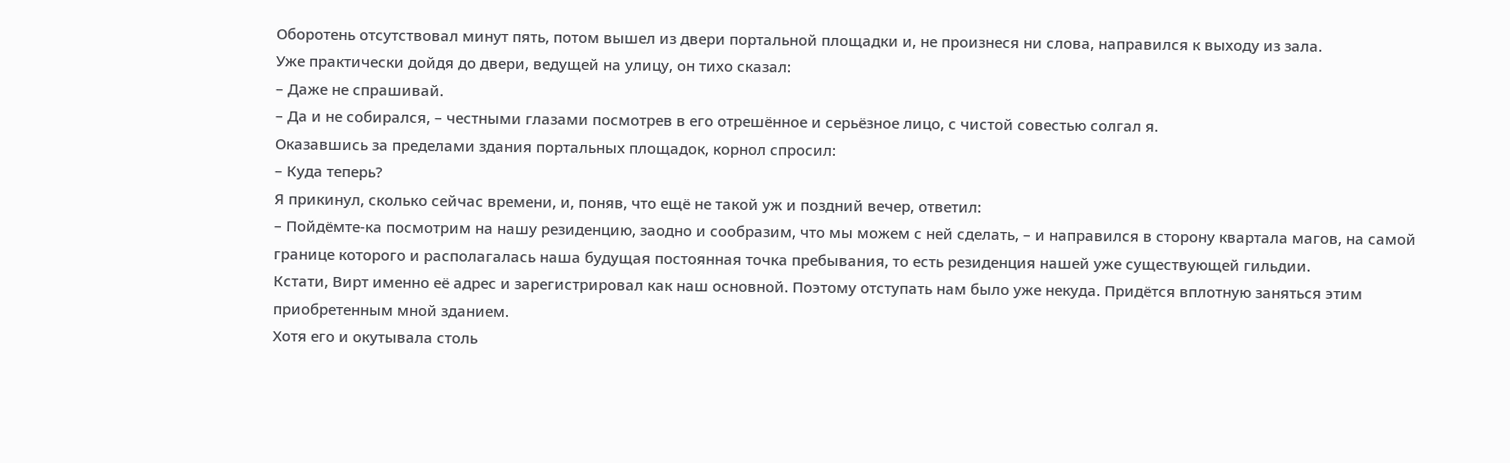Оборотень отсутствовал минут пять, потом вышел из двери портальной площадки и, не произнеся ни слова, направился к выходу из зала.
Уже практически дойдя до двери, ведущей на улицу, он тихо сказал:
– Даже не спрашивай.
– Да и не собирался, – честными глазами посмотрев в его отрешённое и серьёзное лицо, с чистой совестью солгал я.
Оказавшись за пределами здания портальных площадок, корнол спросил:
– Куда теперь?
Я прикинул, сколько сейчас времени, и, поняв, что ещё не такой уж и поздний вечер, ответил:
– Пойдёмте-ка посмотрим на нашу резиденцию, заодно и сообразим, что мы можем с ней сделать, – и направился в сторону квартала магов, на самой границе которого и располагалась наша будущая постоянная точка пребывания, то есть резиденция нашей уже существующей гильдии.
Кстати, Вирт именно её адрес и зарегистрировал как наш основной. Поэтому отступать нам было уже некуда. Придётся вплотную заняться этим приобретенным мной зданием.
Хотя его и окутывала столь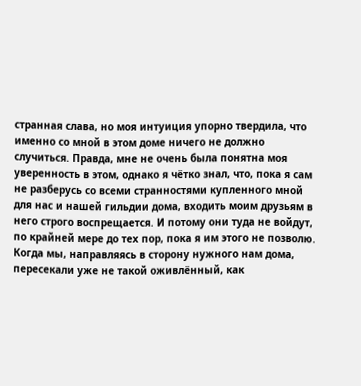странная слава, но моя интуиция упорно твердила, что именно со мной в этом доме ничего не должно случиться. Правда, мне не очень была понятна моя уверенность в этом, однако я чётко знал, что, пока я сам не разберусь со всеми странностями купленного мной для нас и нашей гильдии дома, входить моим друзьям в него строго воспрещается. И потому они туда не войдут, по крайней мере до тех пор, пока я им этого не позволю.
Когда мы, направляясь в сторону нужного нам дома, пересекали уже не такой оживлённый, как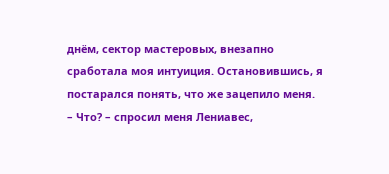днём, сектор мастеровых, внезапно сработала моя интуиция. Остановившись, я постарался понять, что же зацепило меня.
– Что? – спросил меня Лениавес,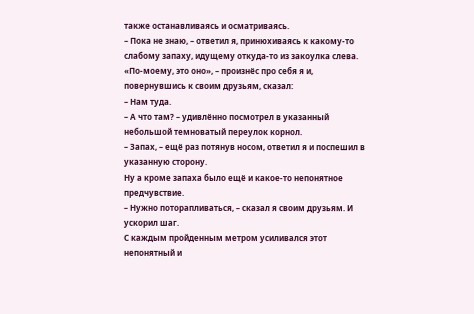также останавливаясь и осматриваясь.
– Пока не знаю, – ответил я, принюхиваясь к какому-то слабому запаху, идущему откуда-то из закоулка слева.
«По-моему, это оно», – произнёс про себя я и, повернувшись к своим друзьям, сказал:
– Нам туда.
– А что там? – удивлённо посмотрел в указанный небольшой темноватый переулок корнол.
– Запах, – ещё раз потянув носом, ответил я и поспешил в указанную сторону.
Ну а кроме запаха было ещё и какое-то непонятное предчувствие.
– Нужно поторапливаться, – сказал я своим друзьям. И ускорил шаг.
С каждым пройденным метром усиливался этот непонятный и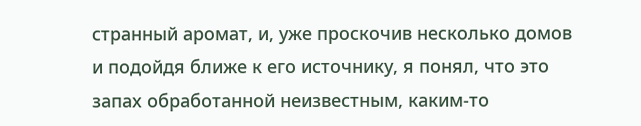странный аромат, и, уже проскочив несколько домов и подойдя ближе к его источнику, я понял, что это запах обработанной неизвестным, каким-то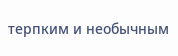терпким и необычным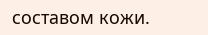составом кожи.